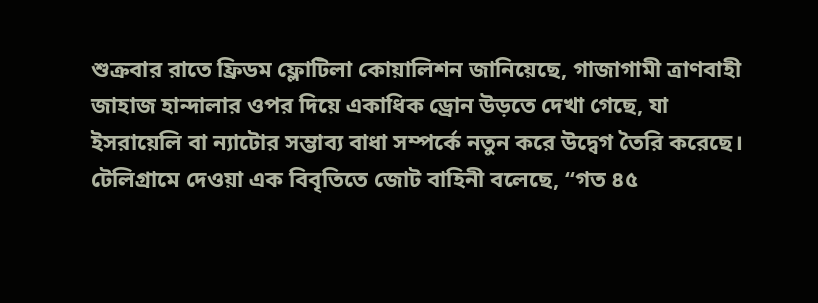শুক্রবার রাতে ফ্রিডম ফ্লোটিলা কোয়ালিশন জানিয়েছে, গাজাগামী ত্রাণবাহী জাহাজ হান্দালার ওপর দিয়ে একাধিক ড্রোন উড়তে দেখা গেছে, যা ইসরায়েলি বা ন্যাটোর সম্ভাব্য বাধা সম্পর্কে নতুন করে উদ্বেগ তৈরি করেছে।
টেলিগ্রামে দেওয়া এক বিবৃতিতে জোট বাহিনী বলেছে, “গত ৪৫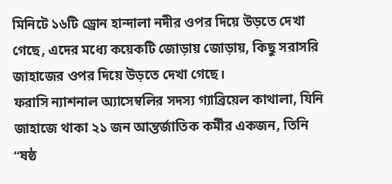মিনিটে ১৬টি ড্রোন হান্দালা নদীর ওপর দিয়ে উড়তে দেখা গেছে, এদের মধ্যে কয়েকটি জোড়ায় জোড়ায়, কিছু সরাসরি জাহাজের ওপর দিয়ে উড়তে দেখা গেছে।
ফরাসি ন্যাশনাল অ্যাসেম্বলির সদস্য গ্যাব্রিয়েল কাথালা, যিনি জাহাজে থাকা ২১ জন আন্তর্জাতিক কর্মীর একজন, তিনি “ষষ্ঠ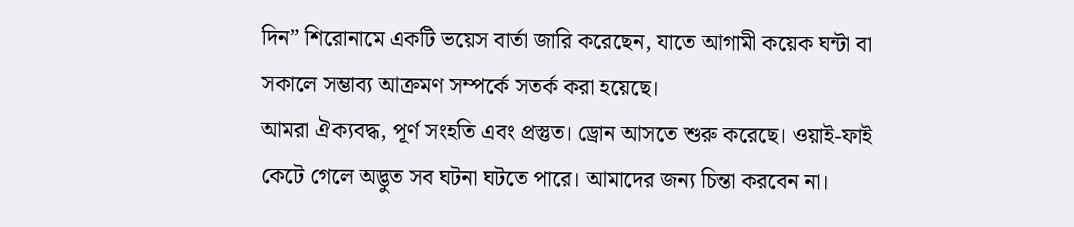দিন” শিরোনামে একটি ভয়েস বার্তা জারি করেছেন, যাতে আগামী কয়েক ঘন্টা বা সকালে সম্ভাব্য আক্রমণ সম্পর্কে সতর্ক করা হয়েছে।
আমরা ঐক্যবদ্ধ, পূর্ণ সংহতি এবং প্রস্তুত। ড্রোন আসতে শুরু করেছে। ওয়াই-ফাই কেটে গেলে অদ্ভুত সব ঘটনা ঘটতে পারে। আমাদের জন্য চিন্তা করবেন না।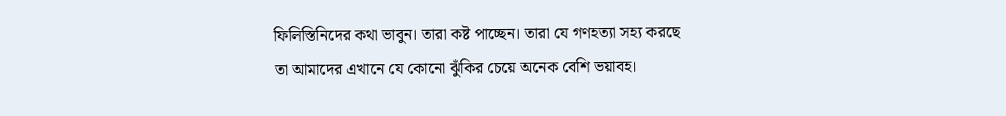ফিলিস্তিনিদের কথা ভাবুন। তারা কষ্ট পাচ্ছেন। তারা যে গণহত্যা সহ্য করছে তা আমাদের এখানে যে কোনো ঝুঁকির চেয়ে অনেক বেশি ভয়াবহ।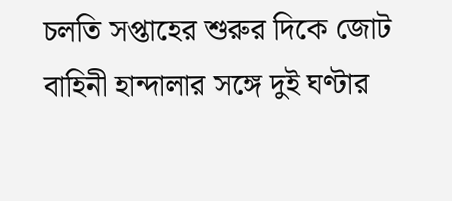চলতি সপ্তাহের শুরুর দিকে জোট বাহিনী হান্দালার সঙ্গে দুই ঘণ্টার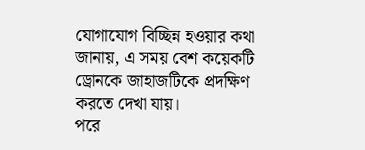যোগাযোগ বিচ্ছিন্ন হওয়ার কথা জানায়, এ সময় বেশ কয়েকটি ড্রোনকে জাহাজটিকে প্রদক্ষিণ করতে দেখা যায়।
পরে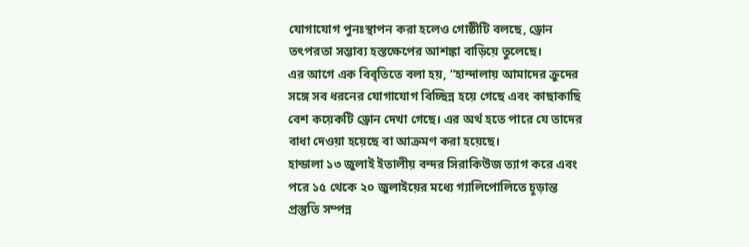যোগাযোগ পুনঃস্থাপন করা হলেও গোষ্ঠীটি বলছে, ড্রোন তৎপরতা সম্ভাব্য হস্তক্ষেপের আশঙ্কা বাড়িয়ে তুলেছে।
এর আগে এক বিবৃতিতে বলা হয়, “হান্দালায় আমাদের ক্রুদের সঙ্গে সব ধরনের যোগাযোগ বিচ্ছিন্ন হয়ে গেছে এবং কাছাকাছি বেশ কয়েকটি ড্রোন দেখা গেছে। এর অর্থ হতে পারে যে তাদের বাধা দেওয়া হয়েছে বা আক্রমণ করা হয়েছে।
হান্ডালা ১৩ জুলাই ইতালীয় বন্দর সিরাকিউজ ত্যাগ করে এবং পরে ১৫ থেকে ২০ জুলাইয়ের মধ্যে গ্যালিপোলিতে চূড়ান্ত প্রস্তুতি সম্পন্ন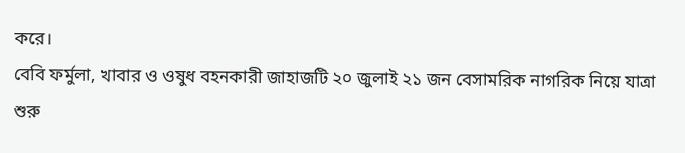করে।
বেবি ফর্মুলা, খাবার ও ওষুধ বহনকারী জাহাজটি ২০ জুলাই ২১ জন বেসামরিক নাগরিক নিয়ে যাত্রা শুরু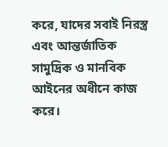করে, যাদের সবাই নিরস্ত্র এবং আন্তর্জাতিক সামুদ্রিক ও মানবিক আইনের অধীনে কাজ করে।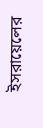ইসরায়েলের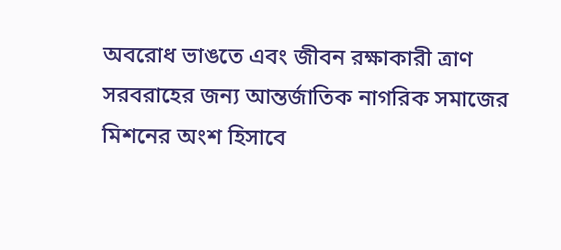অবরোধ ভাঙতে এবং জীবন রক্ষাকারী ত্রাণ সরবরাহের জন্য আন্তর্জাতিক নাগরিক সমাজের মিশনের অংশ হিসাবে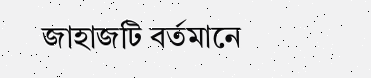জাহাজটি বর্তমানে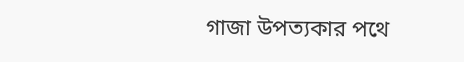গাজা উপত্যকার পথে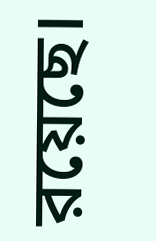রয়েছে।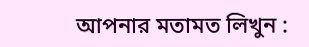আপনার মতামত লিখুন :